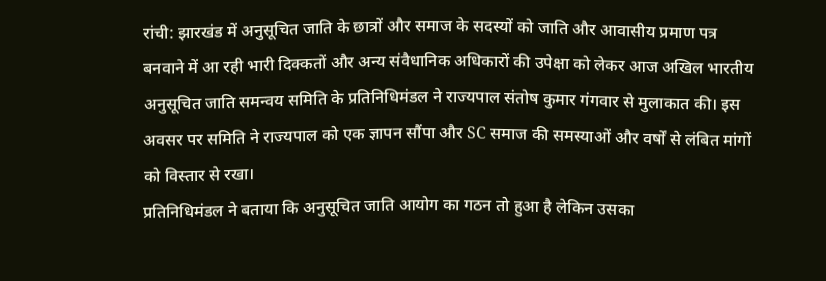रांची: झारखंड में अनुसूचित जाति के छात्रों और समाज के सदस्यों को जाति और आवासीय प्रमाण पत्र बनवाने में आ रही भारी दिक्कतों और अन्य संवैधानिक अधिकारों की उपेक्षा को लेकर आज अखिल भारतीय अनुसूचित जाति समन्वय समिति के प्रतिनिधिमंडल ने राज्यपाल संतोष कुमार गंगवार से मुलाकात की। इस अवसर पर समिति ने राज्यपाल को एक ज्ञापन सौंपा और SC समाज की समस्याओं और वर्षों से लंबित मांगों को विस्तार से रखा।
प्रतिनिधिमंडल ने बताया कि अनुसूचित जाति आयोग का गठन तो हुआ है लेकिन उसका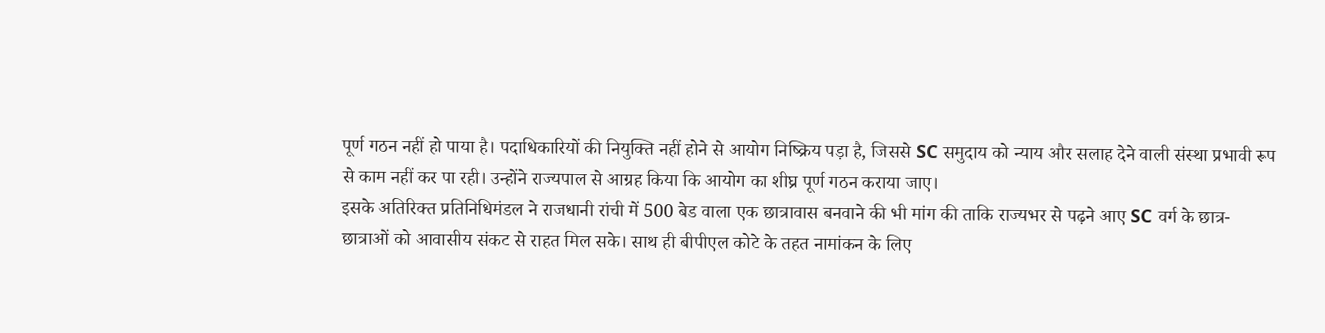पूर्ण गठन नहीं हो पाया है। पदाधिकारियों की नियुक्ति नहीं होने से आयोग निष्क्रिय पड़ा है, जिससे SC समुदाय को न्याय और सलाह देने वाली संस्था प्रभावी रूप से काम नहीं कर पा रही। उन्होंने राज्यपाल से आग्रह किया कि आयोग का शीघ्र पूर्ण गठन कराया जाए।
इसके अतिरिक्त प्रतिनिधिमंडल ने राजधानी रांची में 500 बेड वाला एक छात्रावास बनवाने की भी मांग की ताकि राज्यभर से पढ़ने आए SC वर्ग के छात्र-छात्राओं को आवासीय संकट से राहत मिल सके। साथ ही बीपीएल कोटे के तहत नामांकन के लिए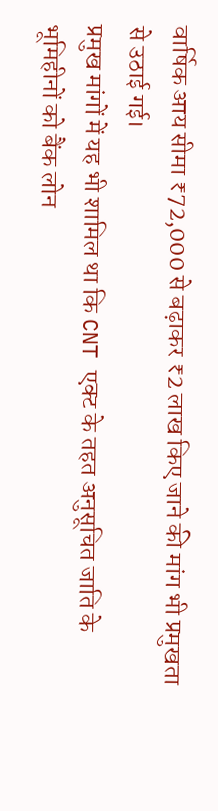वार्षिक आय सीमा ₹72,000 से बढ़ाकर ₹2 लाख किए जाने की मांग भी प्रमुखता से उठाई गई।
प्रमुख मांगों में यह भी शामिल था कि CNT एक्ट के तहत अनुसूचित जाति के भूमिहीनों को बैंक लोन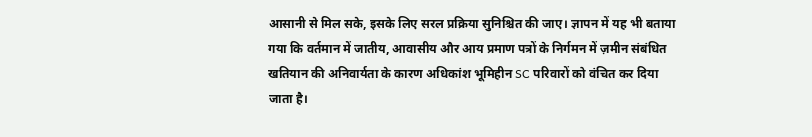आसानी से मिल सके, इसके लिए सरल प्रक्रिया सुनिश्चित की जाए। ज्ञापन में यह भी बताया गया कि वर्तमान में जातीय, आवासीय और आय प्रमाण पत्रों के निर्गमन में ज़मीन संबंधित खतियान की अनिवार्यता के कारण अधिकांश भूमिहीन SC परिवारों को वंचित कर दिया जाता है।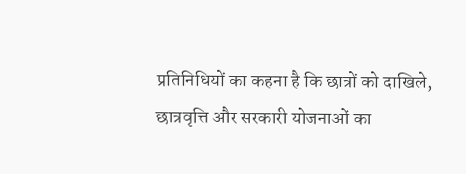प्रतिनिधियों का कहना है कि छात्रों को दाखिले, छात्रवृत्ति और सरकारी योजनाओं का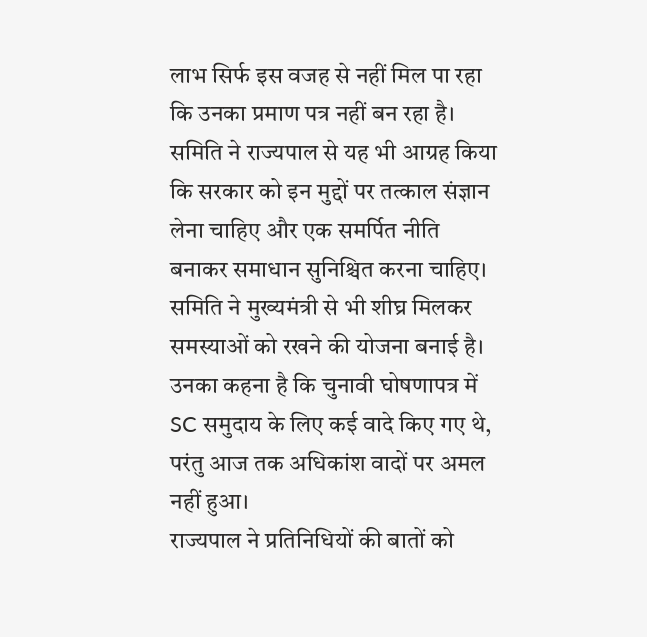लाभ सिर्फ इस वजह से नहीं मिल पा रहा कि उनका प्रमाण पत्र नहीं बन रहा है। समिति ने राज्यपाल से यह भी आग्रह किया कि सरकार को इन मुद्दों पर तत्काल संज्ञान लेना चाहिए और एक समर्पित नीति बनाकर समाधान सुनिश्चित करना चाहिए।
समिति ने मुख्यमंत्री से भी शीघ्र मिलकर समस्याओं को रखने की योजना बनाई है। उनका कहना है कि चुनावी घोषणापत्र में SC समुदाय के लिए कई वादे किए गए थे, परंतु आज तक अधिकांश वादों पर अमल नहीं हुआ।
राज्यपाल ने प्रतिनिधियों की बातों को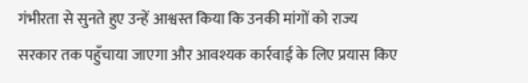गंभीरता से सुनते हुए उन्हें आश्वस्त किया कि उनकी मांगों को राज्य सरकार तक पहुँचाया जाएगा और आवश्यक कार्रवाई के लिए प्रयास किए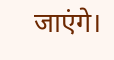जाएंगे।